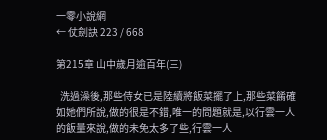一零小說網
← 仗劍訣 223 / 668

第215章 山中歲月逾百年(三)

  洗過澡後,那些侍女已是陸續將飯菜擺了上,那些菜餚確如她們所說,做的很是不錯,唯一的問題就是,以行雲一人的飯量來說,做的未免太多了些,行雲一人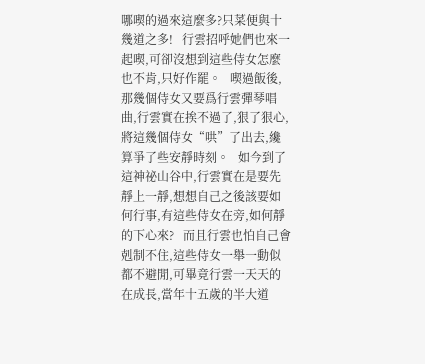哪喫的過來這麼多?只菜便與十幾道之多!   行雲招呼她們也來一起喫,可卻沒想到這些侍女怎麼也不肯,只好作罷。   喫過飯後,那幾個侍女又要爲行雲彈琴唱曲,行雲實在挨不過了,狠了狠心,將這幾個侍女“哄”了出去,纔算爭了些安靜時刻。   如今到了這神祕山谷中,行雲實在是要先靜上一靜,想想自己之後該要如何行事,有這些侍女在旁,如何靜的下心來?   而且行雲也怕自己會剋制不住,這些侍女一舉一動似都不避閒,可畢竟行雲一天天的在成長,當年十五歲的半大道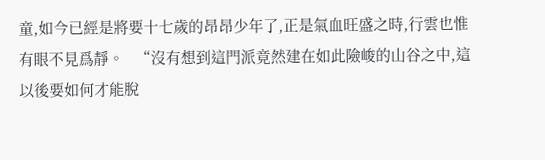童,如今已經是將要十七歲的昂昂少年了,正是氣血旺盛之時,行雲也惟有眼不見爲靜。   “沒有想到這門派竟然建在如此險峻的山谷之中,這以後要如何才能脫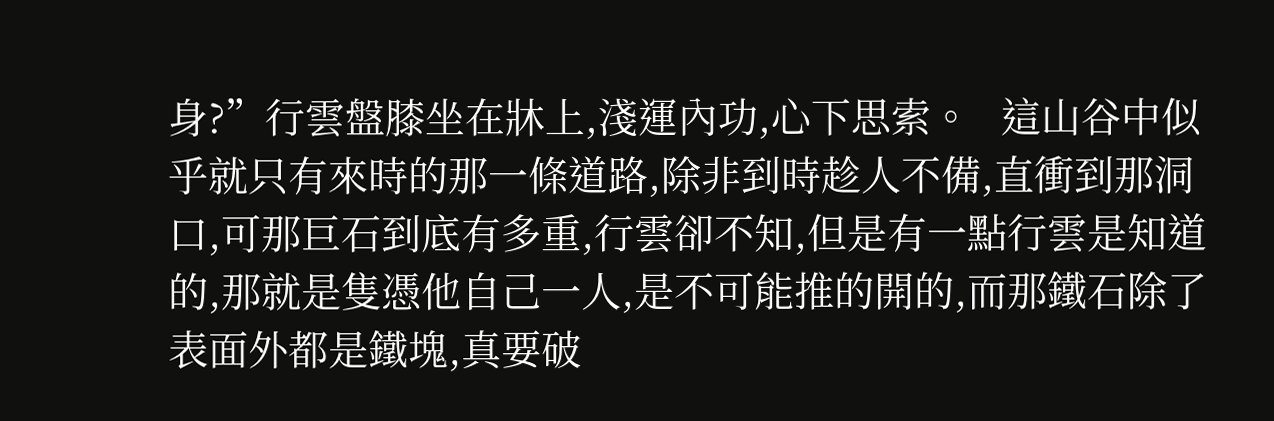身?”行雲盤膝坐在牀上,淺運內功,心下思索。   這山谷中似乎就只有來時的那一條道路,除非到時趁人不備,直衝到那洞口,可那巨石到底有多重,行雲卻不知,但是有一點行雲是知道的,那就是隻憑他自己一人,是不可能推的開的,而那鐵石除了表面外都是鐵塊,真要破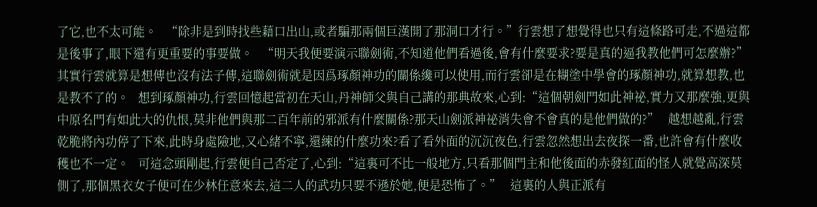了它,也不太可能。   “除非是到時找些藉口出山,或者騙那兩個巨漢開了那洞口才行。”行雲想了想覺得也只有這條路可走,不過這都是後事了,眼下還有更重要的事要做。   “明天我便要演示聯劍術,不知道他們看過後,會有什麼要求?要是真的逼我教他們可怎麼辦?”其實行雲就算是想傳也沒有法子傳,這聯劍術就是因爲琢顏神功的關係纔可以使用,而行雲卻是在糊塗中學會的琢顏神功,就算想教,也是教不了的。   想到琢顏神功,行雲回憶起當初在天山,丹神師父與自己講的那典故來,心到:“這個朝劍門如此神祕,實力又那麼強,更與中原名門有如此大的仇恨,莫非他們與那二百年前的邪派有什麼關係?那天山劍派神祕消失會不會真的是他們做的?”   越想越亂,行雲乾脆將內功停了下來,此時身處險地,又心緒不寧,還練的什麼功來?看了看外面的沉沉夜色,行雲忽然想出去夜探一番,也許會有什麼收穫也不一定。   可這念頭剛起,行雲便自己否定了,心到:“這裏可不比一般地方,只看那個門主和他後面的赤發紅面的怪人就覺高深莫側了,那個黑衣女子便可在少林任意來去,這二人的武功只要不遜於她,便是恐怖了。”   這裏的人與正派有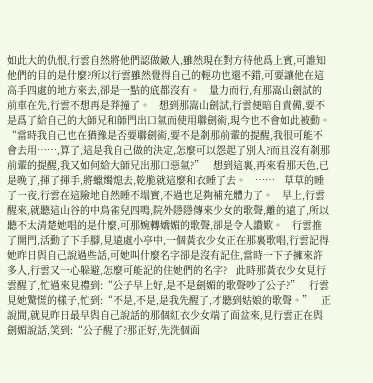如此大的仇恨,行雲自然將他們認做敵人,雖然現在對方待他爲上賓,可誰知他們的目的是什麼?所以行雲雖然覺得自己的輕功也還不錯,可要讓他在這高手四處的地方來去,卻是一點的底都沒有。   量力而行,有那嵩山劍試的前車在先,行雲不想再是莽撞了。   想到那嵩山劍試,行雲便暗自責備,要不是爲了給自己的大師兄和師門出口氣而使用聯劍術,現今也不會如此被動。   “當時我自己也在猶豫是否要聯劍術,要不是剎那前輩的提醒,我很可能不會去用……,算了,這是我自己做的決定,怎麼可以怨起了別人?而且沒有剎那前輩的提醒,我又如何給大師兄出那口惡氣?”   想到這裏,再來看那天色,已是晚了,揮了揮手,將蠟燭熄去,乾脆就這麼和衣睡了去。   ……   草草的睡了一夜,行雲在這險地自然睡不塌實,不過也足夠補充體力了。   早上,行雲醒來,就聽這山谷的中鳥雀兒四鳴,院外隱隱傳來少女的歌聲,離的遠了,所以聽不太清楚她唱的是什麼,可那婉轉嬌媚的歌聲,卻是令人讚歎。   行雲推了開門,活動了下手腳,見遠處小亭中,一個黃衣少女正在那裏歌唱,行雲記得她昨日與自己說過些話,可她叫什麼名字卻是沒有記住,當時一下子擁來許多人,行雲又一心躲避,怎麼可能記的住她們的名字?   此時那黃衣少女見行雲醒了,忙過來見禮到:“公子早上好,是不是劍媚的歌聲吵了公子?”   行雲見她驚慌的樣子,忙到:“不是,不是,是我先醒了,才聽到姑娘的歌聲。”   正說間,就見昨日最早與自己說話的那個紅衣少女端了面盆來,見行雲正在與劍媚說話,笑到:“公子醒了?那正好,先洗個面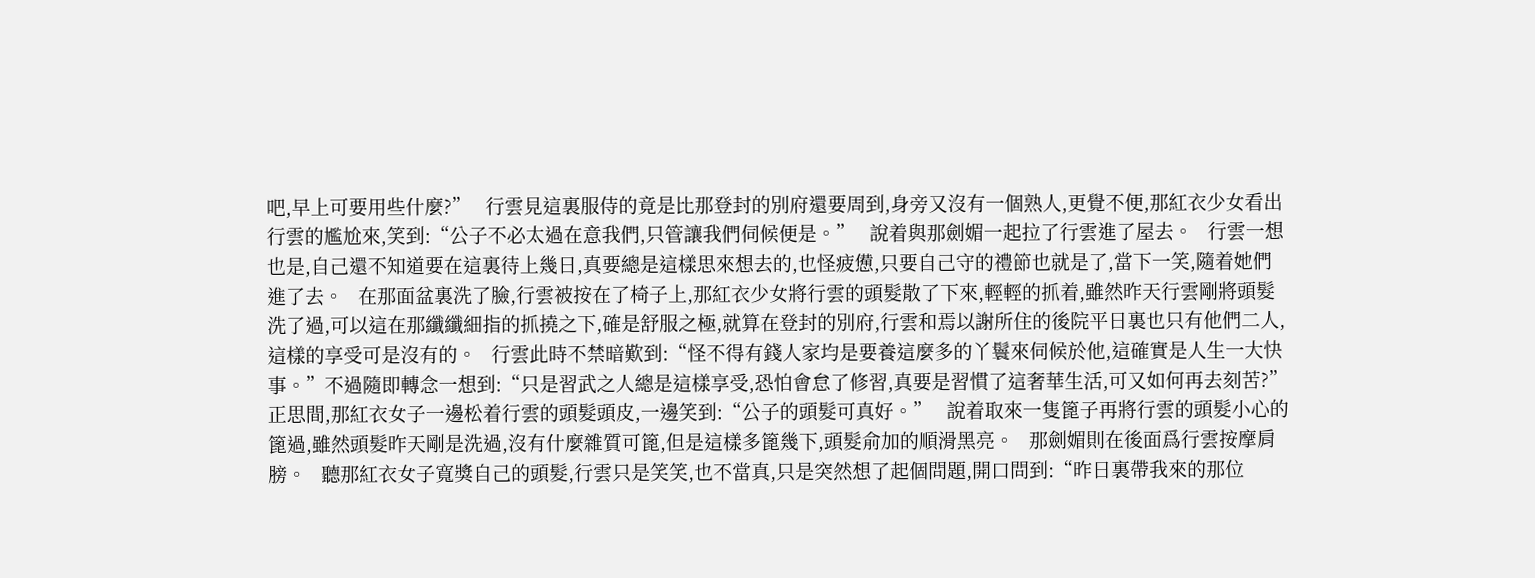吧,早上可要用些什麼?”   行雲見這裏服侍的竟是比那登封的別府還要周到,身旁又沒有一個熟人,更覺不便,那紅衣少女看出行雲的尷尬來,笑到:“公子不必太過在意我們,只管讓我們伺候便是。”   說着與那劍媚一起拉了行雲進了屋去。   行雲一想也是,自己還不知道要在這裏待上幾日,真要總是這樣思來想去的,也怪疲憊,只要自己守的禮節也就是了,當下一笑,隨着她們進了去。   在那面盆裏洗了臉,行雲被按在了椅子上,那紅衣少女將行雲的頭髮散了下來,輕輕的抓着,雖然昨天行雲剛將頭髮洗了過,可以這在那纖纖細指的抓撓之下,確是舒服之極,就算在登封的別府,行雲和焉以謝所住的後院平日裏也只有他們二人,這樣的享受可是沒有的。   行雲此時不禁暗歎到:“怪不得有錢人家均是要養這麼多的丫鬟來伺候於他,這確實是人生一大快事。”不過隨即轉念一想到:“只是習武之人總是這樣享受,恐怕會怠了修習,真要是習慣了這奢華生活,可又如何再去刻苦?”   正思間,那紅衣女子一邊松着行雲的頭髮頭皮,一邊笑到:“公子的頭髮可真好。”   說着取來一隻篦子再將行雲的頭髮小心的篦過,雖然頭髮昨天剛是洗過,沒有什麼雜質可篦,但是這樣多篦幾下,頭髮俞加的順滑黑亮。   那劍媚則在後面爲行雲按摩肩膀。   聽那紅衣女子寬獎自己的頭髮,行雲只是笑笑,也不當真,只是突然想了起個問題,開口問到:“昨日裏帶我來的那位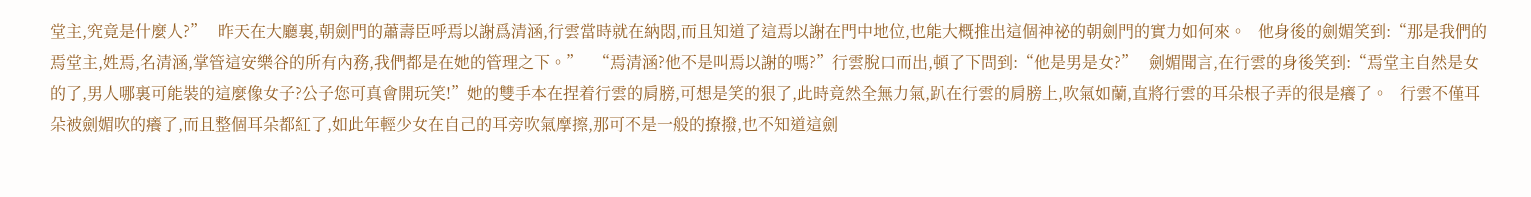堂主,究竟是什麼人?”   昨天在大廳裏,朝劍門的蕭壽臣呼焉以謝爲清涵,行雲當時就在納悶,而且知道了這焉以謝在門中地位,也能大概推出這個神祕的朝劍門的實力如何來。   他身後的劍媚笑到:“那是我們的焉堂主,姓焉,名清涵,掌管這安樂谷的所有內務,我們都是在她的管理之下。”   “焉清涵?他不是叫焉以謝的嗎?”行雲脫口而出,頓了下問到:“他是男是女?”   劍媚聞言,在行雲的身後笑到:“焉堂主自然是女的了,男人哪裏可能裝的這麼像女子?公子您可真會開玩笑!”她的雙手本在捏着行雲的肩膀,可想是笑的狠了,此時竟然全無力氣,趴在行雲的肩膀上,吹氣如蘭,直將行雲的耳朵根子弄的很是癢了。   行雲不僅耳朵被劍媚吹的癢了,而且整個耳朵都紅了,如此年輕少女在自己的耳旁吹氣摩擦,那可不是一般的撩撥,也不知道這劍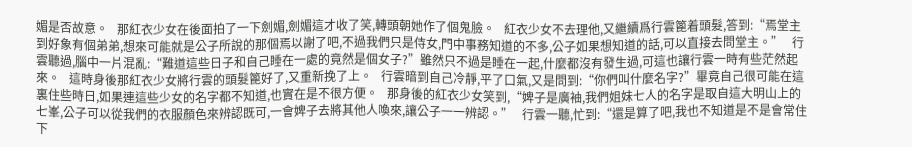媚是否故意。   那紅衣少女在後面拍了一下劍媚,劍媚這才收了笑,轉頭朝她作了個鬼臉。   紅衣少女不去理他,又繼續爲行雲篦着頭髮,答到:“焉堂主到好象有個弟弟,想來可能就是公子所說的那個焉以謝了吧,不過我們只是侍女,門中事務知道的不多,公子如果想知道的話,可以直接去問堂主。”   行雲聽過,腦中一片混亂:“難道這些日子和自己睡在一處的竟然是個女子?”雖然只不過是睡在一起,什麼都沒有發生過,可這也讓行雲一時有些茫然起來。   這時身後那紅衣少女將行雲的頭髮篦好了,又重新挽了上。   行雲暗到自己冷靜,平了口氣,又是問到:“你們叫什麼名字?”畢竟自己很可能在這裏住些時日,如果連這些少女的名字都不知道,也實在是不很方便。   那身後的紅衣少女笑到,“婢子是廣袖,我們姐妹七人的名字是取自這大明山上的七峯,公子可以從我們的衣服顏色來辨認既可,一會婢子去將其他人喚來,讓公子一一辨認。”   行雲一聽,忙到:“還是算了吧,我也不知道是不是會常住下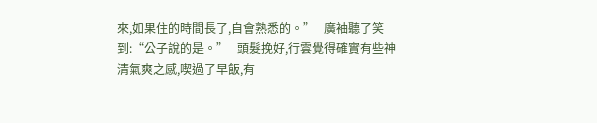來,如果住的時間長了,自會熟悉的。”   廣袖聽了笑到:“公子說的是。”   頭髮挽好,行雲覺得確實有些神清氣爽之感,喫過了早飯,有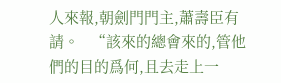人來報,朝劍門門主,蕭壽臣有請。   “該來的總會來的,管他們的目的爲何,且去走上一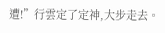遭!”行雲定了定神,大步走去。